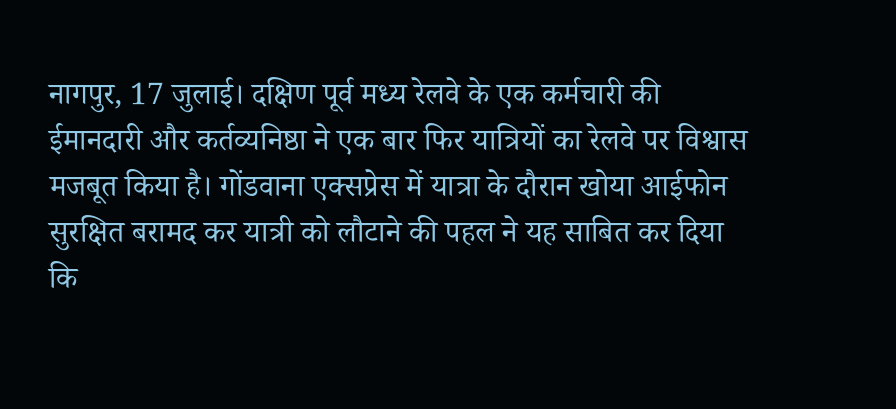नागपुर, 17 जुलाई। दक्षिण पूर्व मध्य रेलवे के एक कर्मचारी की ईमानदारी और कर्तव्यनिष्ठा ने एक बार फिर यात्रियों का रेलवे पर विश्वास मजबूत किया है। गोंडवाना एक्सप्रेस में यात्रा के दौरान खोया आईफोन सुरक्षित बरामद कर यात्री को लौटाने की पहल ने यह साबित कर दिया कि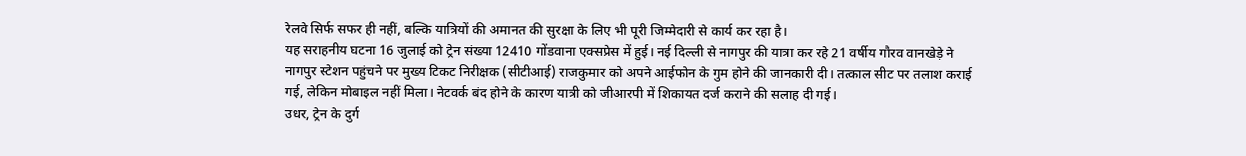रेलवे सिर्फ सफर ही नहीं, बल्कि यात्रियों की अमानत की सुरक्षा के लिए भी पूरी जिम्मेदारी से कार्य कर रहा है।
यह सराहनीय घटना 16 जुलाई को ट्रेन संख्या 12410 गोंडवाना एक्सप्रेस में हुई। नई दिल्ली से नागपुर की यात्रा कर रहे 21 वर्षीय गौरव वानखेड़े ने नागपुर स्टेशन पहुंचने पर मुख्य टिकट निरीक्षक (सीटीआई) राजकुमार को अपने आईफोन के गुम होने की जानकारी दी। तत्काल सीट पर तलाश कराई गई, लेकिन मोबाइल नहीं मिला। नेटवर्क बंद होने के कारण यात्री को जीआरपी में शिकायत दर्ज कराने की सलाह दी गई।
उधर, ट्रेन के दुर्ग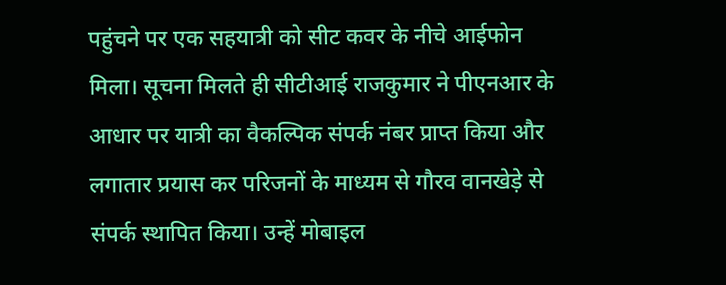पहुंचने पर एक सहयात्री को सीट कवर के नीचे आईफोन मिला। सूचना मिलते ही सीटीआई राजकुमार ने पीएनआर के आधार पर यात्री का वैकल्पिक संपर्क नंबर प्राप्त किया और लगातार प्रयास कर परिजनों के माध्यम से गौरव वानखेड़े से संपर्क स्थापित किया। उन्हें मोबाइल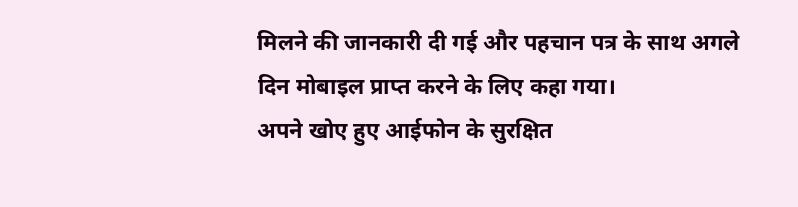मिलने की जानकारी दी गई और पहचान पत्र के साथ अगले दिन मोबाइल प्राप्त करने के लिए कहा गया।
अपने खोए हुए आईफोन के सुरक्षित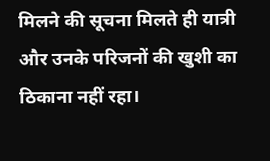मिलने की सूचना मिलते ही यात्री और उनके परिजनों की खुशी का ठिकाना नहीं रहा।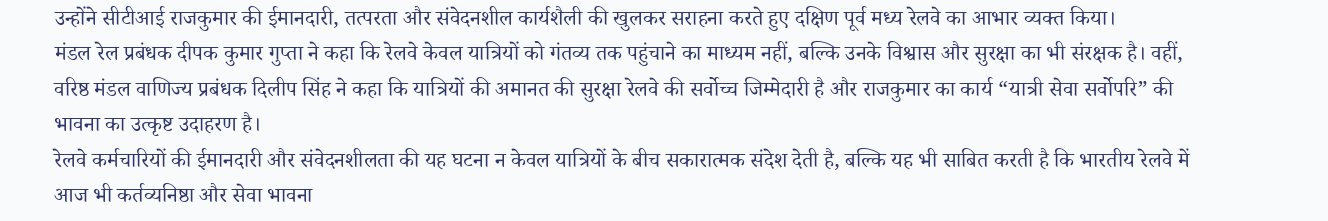उन्होंने सीटीआई राजकुमार की ईमानदारी, तत्परता और संवेदनशील कार्यशैली की खुलकर सराहना करते हुए दक्षिण पूर्व मध्य रेलवे का आभार व्यक्त किया।
मंडल रेल प्रबंधक दीपक कुमार गुप्ता ने कहा कि रेलवे केवल यात्रियों को गंतव्य तक पहुंचाने का माध्यम नहीं, बल्कि उनके विश्वास और सुरक्षा का भी संरक्षक है। वहीं, वरिष्ठ मंडल वाणिज्य प्रबंधक दिलीप सिंह ने कहा कि यात्रियों की अमानत की सुरक्षा रेलवे की सर्वोच्च जिम्मेदारी है और राजकुमार का कार्य “यात्री सेवा सर्वोपरि” की भावना का उत्कृष्ट उदाहरण है।
रेलवे कर्मचारियों की ईमानदारी और संवेदनशीलता की यह घटना न केवल यात्रियों के बीच सकारात्मक संदेश देती है, बल्कि यह भी साबित करती है कि भारतीय रेलवे में आज भी कर्तव्यनिष्ठा और सेवा भावना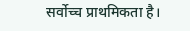सर्वोच्च प्राथमिकता है।